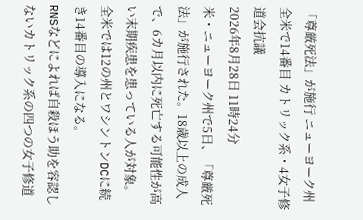「尊厳死法」が施行 ニューヨーク州 全米で14番目 カトリック系・4女子修道会抗議
2026年8月28日 11時24分
米・ニューヨーク州で5日、「尊厳死法」が施行された。18歳以上の成人で、6カ月以内に死亡する可能性が高い末期疾患を患っている人が対象。全米では12の州とワシントンDCに続き14番目の導入になる。
RNSなどによれば自殺ほう助を容認しないカトリック系の四つの女子修道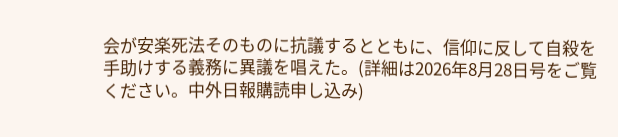会が安楽死法そのものに抗議するとともに、信仰に反して自殺を手助けする義務に異議を唱えた。(詳細は2026年8月28日号をご覧ください。中外日報購読申し込み)